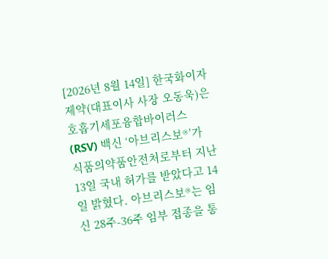[2026년 8월 14일] 한국화이자제약(대표이사 사장 오동욱)은 호흡기세포융합바이러스(RSV) 백신 ‘아브리스보®’가 식품의약품안전처로부터 지난 13일 국내 허가를 받았다고 14일 밝혔다. 아브리스보®는 임신 28주-36주 임부 접종을 통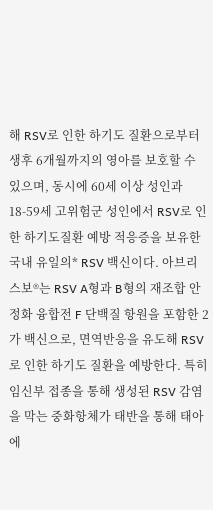해 RSV로 인한 하기도 질환으로부터 생후 6개월까지의 영아를 보호할 수 있으며, 동시에 60세 이상 성인과 18-59세 고위험군 성인에서 RSV로 인한 하기도질환 예방 적응증을 보유한 국내 유일의* RSV 백신이다. 아브리스보®는 RSV A형과 B형의 재조합 안정화 융합전 F 단백질 항원을 포함한 2가 백신으로, 면역반응을 유도해 RSV로 인한 하기도 질환을 예방한다. 특히 임신부 접종을 통해 생성된 RSV 감염을 막는 중화항체가 태반을 통해 태아에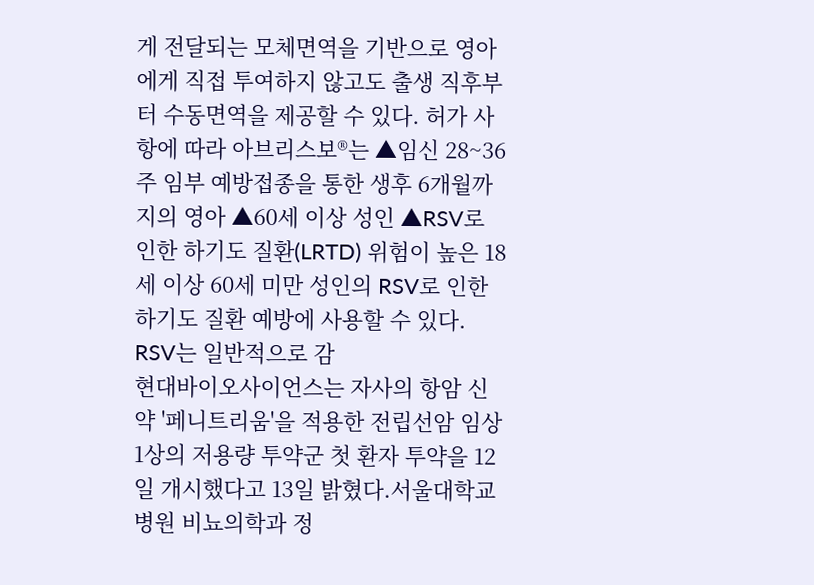게 전달되는 모체면역을 기반으로 영아에게 직접 투여하지 않고도 출생 직후부터 수동면역을 제공할 수 있다. 허가 사항에 따라 아브리스보®는 ▲임신 28~36주 임부 예방접종을 통한 생후 6개월까지의 영아 ▲60세 이상 성인 ▲RSV로 인한 하기도 질환(LRTD) 위험이 높은 18세 이상 60세 미만 성인의 RSV로 인한 하기도 질환 예방에 사용할 수 있다. RSV는 일반적으로 감
현대바이오사이언스는 자사의 항암 신약 '페니트리움'을 적용한 전립선암 임상 1상의 저용량 투약군 첫 환자 투약을 12일 개시했다고 13일 밝혔다.서울대학교병원 비뇨의학과 정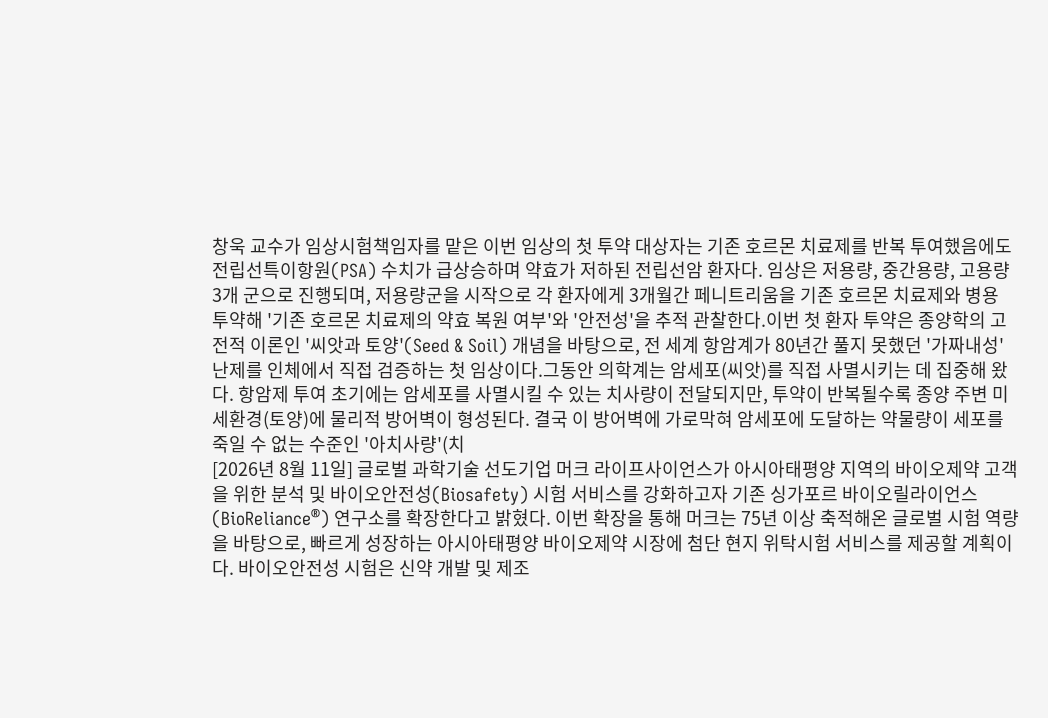창욱 교수가 임상시험책임자를 맡은 이번 임상의 첫 투약 대상자는 기존 호르몬 치료제를 반복 투여했음에도 전립선특이항원(PSA) 수치가 급상승하며 약효가 저하된 전립선암 환자다. 임상은 저용량, 중간용량, 고용량 3개 군으로 진행되며, 저용량군을 시작으로 각 환자에게 3개월간 페니트리움을 기존 호르몬 치료제와 병용 투약해 '기존 호르몬 치료제의 약효 복원 여부'와 '안전성'을 추적 관찰한다.이번 첫 환자 투약은 종양학의 고전적 이론인 '씨앗과 토양'(Seed & Soil) 개념을 바탕으로, 전 세계 항암계가 80년간 풀지 못했던 '가짜내성' 난제를 인체에서 직접 검증하는 첫 임상이다.그동안 의학계는 암세포(씨앗)를 직접 사멸시키는 데 집중해 왔다. 항암제 투여 초기에는 암세포를 사멸시킬 수 있는 치사량이 전달되지만, 투약이 반복될수록 종양 주변 미세환경(토양)에 물리적 방어벽이 형성된다. 결국 이 방어벽에 가로막혀 암세포에 도달하는 약물량이 세포를 죽일 수 없는 수준인 '아치사량'(치
[2026년 8월 11일] 글로벌 과학기술 선도기업 머크 라이프사이언스가 아시아태평양 지역의 바이오제약 고객을 위한 분석 및 바이오안전성(Biosafety) 시험 서비스를 강화하고자 기존 싱가포르 바이오릴라이언스(BioReliance®) 연구소를 확장한다고 밝혔다. 이번 확장을 통해 머크는 75년 이상 축적해온 글로벌 시험 역량을 바탕으로, 빠르게 성장하는 아시아태평양 바이오제약 시장에 첨단 현지 위탁시험 서비스를 제공할 계획이다. 바이오안전성 시험은 신약 개발 및 제조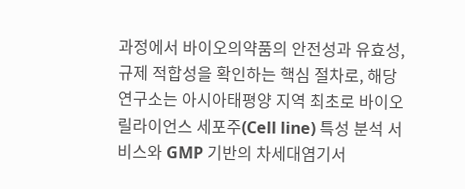과정에서 바이오의약품의 안전성과 유효성, 규제 적합성을 확인하는 핵심 절차로, 해당 연구소는 아시아태평양 지역 최초로 바이오릴라이언스 세포주(Cell line) 특성 분석 서비스와 GMP 기반의 차세대염기서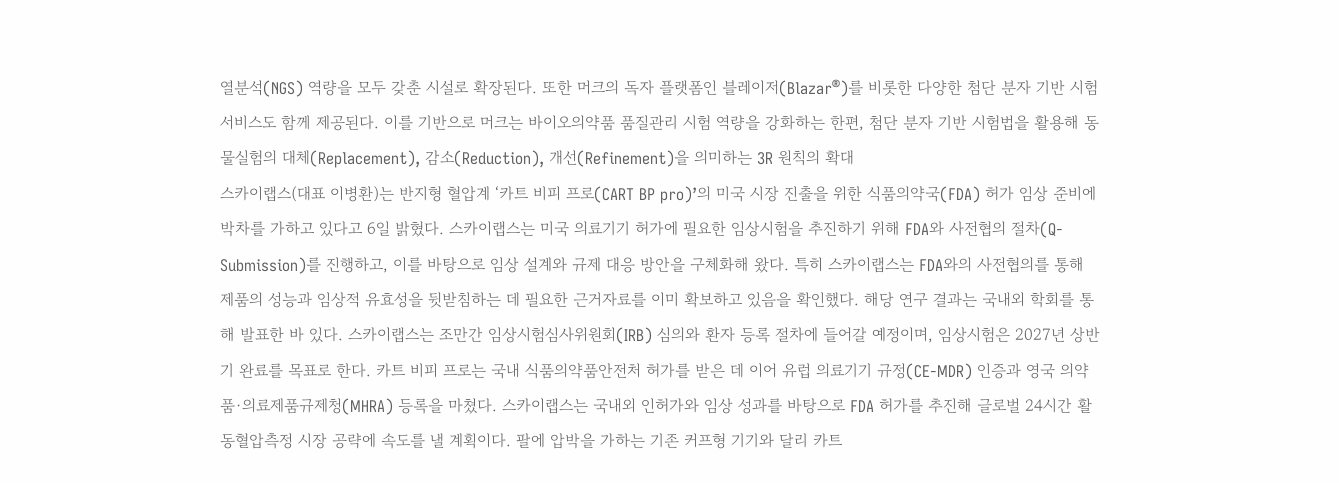열분석(NGS) 역량을 모두 갖춘 시설로 확장된다. 또한 머크의 독자 플랫폼인 블레이저(Blazar®)를 비롯한 다양한 첨단 분자 기반 시험 서비스도 함께 제공된다. 이를 기반으로 머크는 바이오의약품 품질관리 시험 역량을 강화하는 한편, 첨단 분자 기반 시험법을 활용해 동물실험의 대체(Replacement), 감소(Reduction), 개선(Refinement)을 의미하는 3R 원칙의 확대
스카이랩스(대표 이병환)는 반지형 혈압계 ‘카트 비피 프로(CART BP pro)’의 미국 시장 진출을 위한 식품의약국(FDA) 허가 임상 준비에 박차를 가하고 있다고 6일 밝혔다. 스카이랩스는 미국 의료기기 허가에 필요한 임상시험을 추진하기 위해 FDA와 사전협의 절차(Q-Submission)를 진행하고, 이를 바탕으로 임상 설계와 규제 대응 방안을 구체화해 왔다. 특히 스카이랩스는 FDA와의 사전협의를 통해 제품의 성능과 임상적 유효성을 뒷받침하는 데 필요한 근거자료를 이미 확보하고 있음을 확인했다. 해당 연구 결과는 국내외 학회를 통해 발표한 바 있다. 스카이랩스는 조만간 임상시험심사위원회(IRB) 심의와 환자 등록 절차에 들어갈 예정이며, 임상시험은 2027년 상반기 완료를 목표로 한다. 카트 비피 프로는 국내 식품의약품안전처 허가를 받은 데 이어 유럽 의료기기 규정(CE-MDR) 인증과 영국 의약품·의료제품규제청(MHRA) 등록을 마쳤다. 스카이랩스는 국내외 인허가와 임상 성과를 바탕으로 FDA 허가를 추진해 글로벌 24시간 활동혈압측정 시장 공략에 속도를 낼 계획이다. 팔에 압박을 가하는 기존 커프형 기기와 달리 카트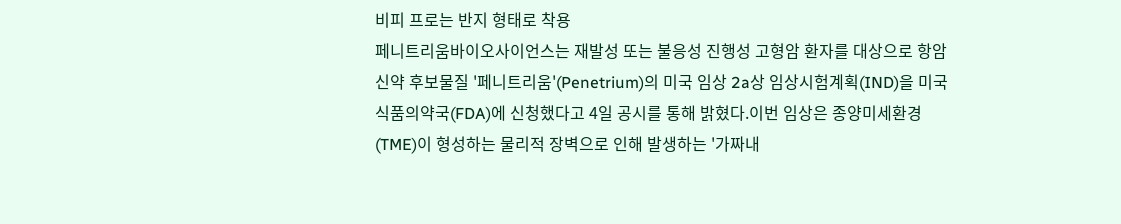비피 프로는 반지 형태로 착용
페니트리움바이오사이언스는 재발성 또는 불응성 진행성 고형암 환자를 대상으로 항암 신약 후보물질 '페니트리움'(Penetrium)의 미국 임상 2a상 임상시험계획(IND)을 미국 식품의약국(FDA)에 신청했다고 4일 공시를 통해 밝혔다.이번 임상은 종양미세환경(TME)이 형성하는 물리적 장벽으로 인해 발생하는 '가짜내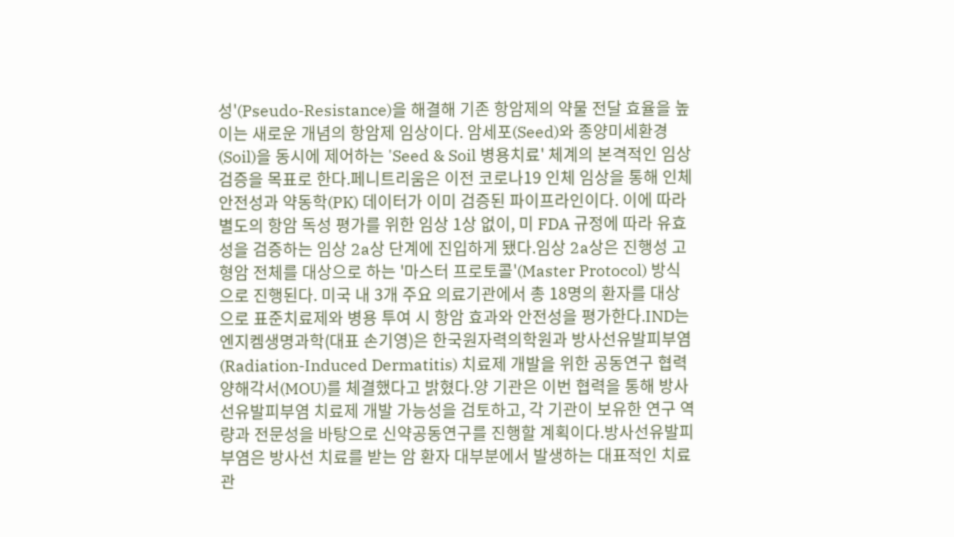성'(Pseudo-Resistance)을 해결해 기존 항암제의 약물 전달 효율을 높이는 새로운 개념의 항암제 임상이다. 암세포(Seed)와 종양미세환경(Soil)을 동시에 제어하는 'Seed & Soil 병용치료' 체계의 본격적인 임상 검증을 목표로 한다.페니트리움은 이전 코로나19 인체 임상을 통해 인체 안전성과 약동학(PK) 데이터가 이미 검증된 파이프라인이다. 이에 따라 별도의 항암 독성 평가를 위한 임상 1상 없이, 미 FDA 규정에 따라 유효성을 검증하는 임상 2a상 단계에 진입하게 됐다.임상 2a상은 진행성 고형암 전체를 대상으로 하는 '마스터 프로토콜'(Master Protocol) 방식으로 진행된다. 미국 내 3개 주요 의료기관에서 총 18명의 환자를 대상으로 표준치료제와 병용 투여 시 항암 효과와 안전성을 평가한다.IND는
엔지켐생명과학(대표 손기영)은 한국원자력의학원과 방사선유발피부염(Radiation-Induced Dermatitis) 치료제 개발을 위한 공동연구 협력 양해각서(MOU)를 체결했다고 밝혔다.양 기관은 이번 협력을 통해 방사선유발피부염 치료제 개발 가능성을 검토하고, 각 기관이 보유한 연구 역량과 전문성을 바탕으로 신약공동연구를 진행할 계획이다.방사선유발피부염은 방사선 치료를 받는 암 환자 대부분에서 발생하는 대표적인 치료 관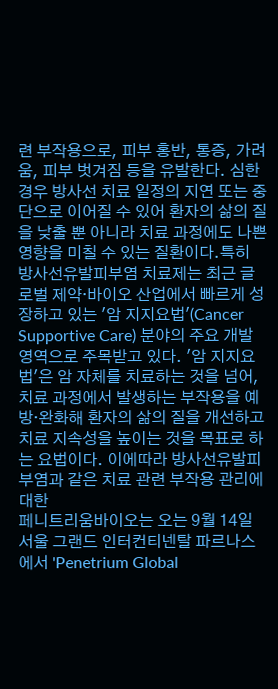련 부작용으로, 피부 홍반, 통증, 가려움, 피부 벗겨짐 등을 유발한다. 심한 경우 방사선 치료 일정의 지연 또는 중단으로 이어질 수 있어 환자의 삶의 질을 낮출 뿐 아니라 치료 과정에도 나쁜 영향을 미칠 수 있는 질환이다.특히 방사선유발피부염 치료제는 최근 글로벌 제약·바이오 산업에서 빠르게 성장하고 있는 '암 지지요법'(Cancer Supportive Care) 분야의 주요 개발 영역으로 주목받고 있다. '암 지지요법'은 암 자체를 치료하는 것을 넘어, 치료 과정에서 발생하는 부작용을 예방·완화해 환자의 삶의 질을 개선하고 치료 지속성을 높이는 것을 목표로 하는 요법이다. 이에따라 방사선유발피부염과 같은 치료 관련 부작용 관리에 대한
페니트리움바이오는 오는 9월 14일 서울 그랜드 인터컨티넨탈 파르나스에서 'Penetrium Global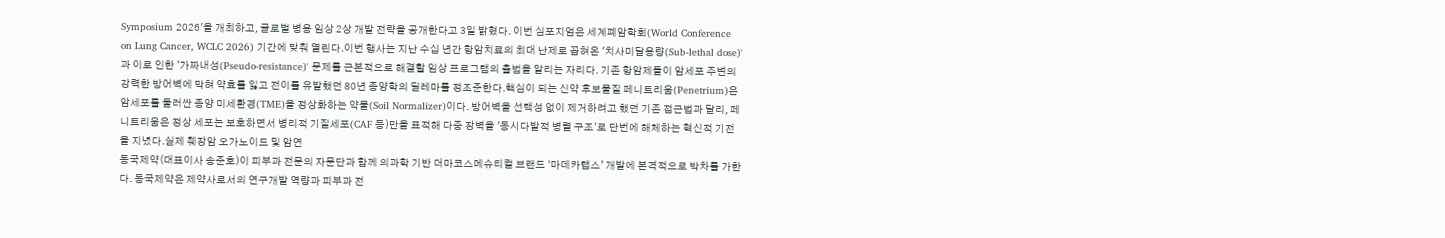Symposium 2026'을 개최하고, 글로벌 병용 임상 2상 개발 전략을 공개한다고 3일 밝혔다. 이번 심포지엄은 세계폐암학회(World Conference on Lung Cancer, WCLC 2026) 기간에 맞춰 열린다.이번 행사는 지난 수십 년간 항암치료의 최대 난제로 꼽혀온 '치사미달용량(Sub-lethal dose)'과 이로 인한 '가짜내성(Pseudo-resistance)' 문제를 근본적으로 해결할 임상 프로그램의 출범을 알리는 자리다. 기존 항암제들이 암세포 주변의 강력한 방어벽에 막혀 약효를 잃고 전이를 유발했던 80년 종양학의 딜레마를 정조준한다.핵심이 되는 신약 후보물질 페니트리움(Penetrium)은 암세포를 둘러싼 종양 미세환경(TME)을 정상화하는 약물(Soil Normalizer)이다. 방어벽을 선택성 없이 제거하려고 했던 기존 접근법과 달리, 페니트리움은 정상 세포는 보호하면서 병리적 기질세포(CAF 등)만을 표적해 다중 장벽을 '동시다발적 병렬 구조'로 단번에 해체하는 혁신적 기전을 지녔다.실제 췌장암 오가노이드 및 암연
동국제약(대표이사 송준호)이 피부과 전문의 자문단과 함께 의과학 기반 더마코스메슈티컬 브랜드 ‘마데카랩스’ 개발에 본격적으로 박차를 가한다. 동국제약은 제약사로서의 연구개발 역량과 피부과 전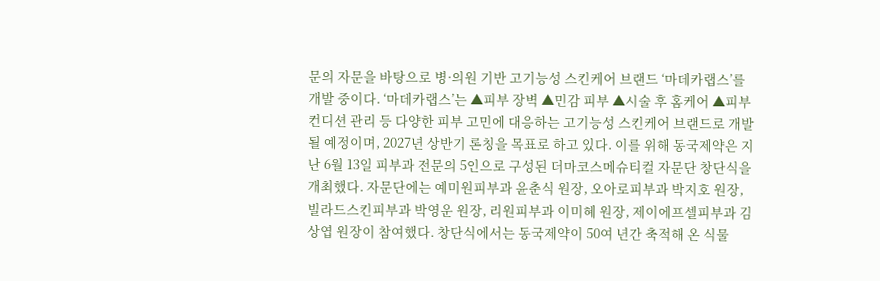문의 자문을 바탕으로 병·의원 기반 고기능성 스킨케어 브랜드 ‘마데카랩스’를 개발 중이다. ‘마데카랩스’는 ▲피부 장벽 ▲민감 피부 ▲시술 후 홈케어 ▲피부 컨디션 관리 등 다양한 피부 고민에 대응하는 고기능성 스킨케어 브랜드로 개발될 예정이며, 2027년 상반기 론칭을 목표로 하고 있다. 이를 위해 동국제약은 지난 6월 13일 피부과 전문의 5인으로 구성된 더마코스메슈티컬 자문단 창단식을 개최했다. 자문단에는 예미원피부과 윤춘식 원장, 오아로피부과 박지호 원장, 빌라드스킨피부과 박영운 원장, 리원피부과 이미혜 원장, 제이에프셀피부과 김상엽 원장이 참여했다. 창단식에서는 동국제약이 50여 년간 축적해 온 식물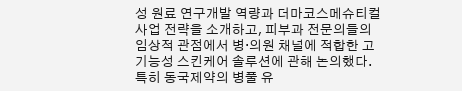성 원료 연구개발 역량과 더마코스메슈티컬 사업 전략을 소개하고, 피부과 전문의들의 임상적 관점에서 병·의원 채널에 적합한 고기능성 스킨케어 솔루션에 관해 논의했다. 특히 동국제약의 병풀 유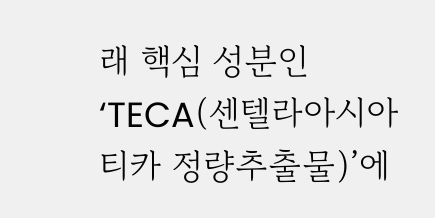래 핵심 성분인 ‘TECA(센텔라아시아티카 정량추출물)’에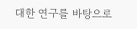대한 연구를 바탕으로